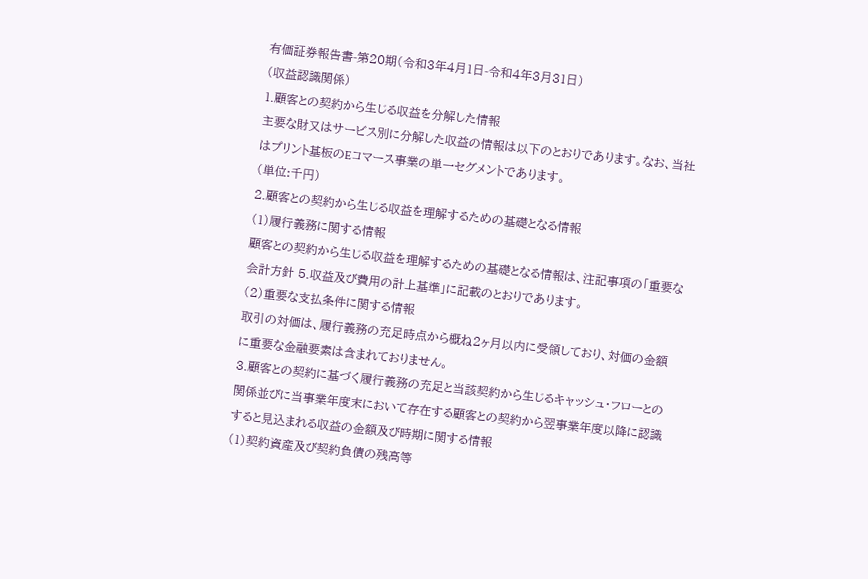有価証券報告書-第20期(令和3年4月1日-令和4年3月31日)
(収益認識関係)
1.顧客との契約から生じる収益を分解した情報
主要な財又はサービス別に分解した収益の情報は以下のとおりであります。なお、当社はプリント基板のEコマース事業の単一セグメントであります。
(単位:千円)
2.顧客との契約から生じる収益を理解するための基礎となる情報
(1)履行義務に関する情報
顧客との契約から生じる収益を理解するための基礎となる情報は、注記事項の「重要な会計方針 5.収益及び費用の計上基準」に記載のとおりであります。
(2)重要な支払条件に関する情報
取引の対価は、履行義務の充足時点から概ね2ヶ月以内に受領しており、対価の金額に重要な金融要素は含まれておりません。
3.顧客との契約に基づく履行義務の充足と当該契約から生じるキャッシュ・フローとの関係並びに当事業年度末において存在する顧客との契約から翌事業年度以降に認識すると見込まれる収益の金額及び時期に関する情報
(1)契約資産及び契約負債の残高等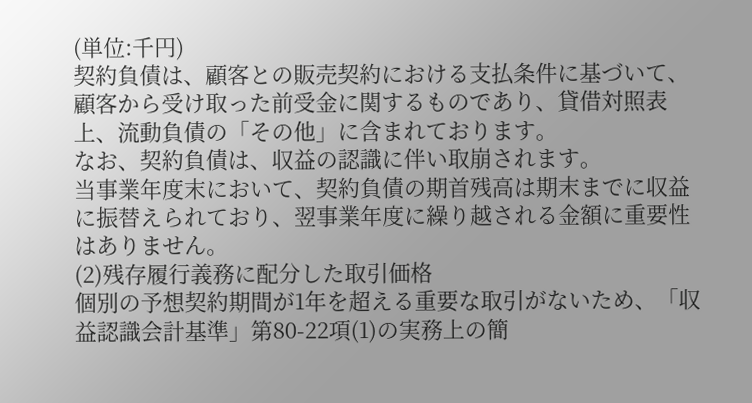(単位:千円)
契約負債は、顧客との販売契約における支払条件に基づいて、顧客から受け取った前受金に関するものであり、貸借対照表上、流動負債の「その他」に含まれております。
なお、契約負債は、収益の認識に伴い取崩されます。
当事業年度末において、契約負債の期首残高は期末までに収益に振替えられており、翌事業年度に繰り越される金額に重要性はありません。
(2)残存履行義務に配分した取引価格
個別の予想契約期間が1年を超える重要な取引がないため、「収益認識会計基準」第80-22項(1)の実務上の簡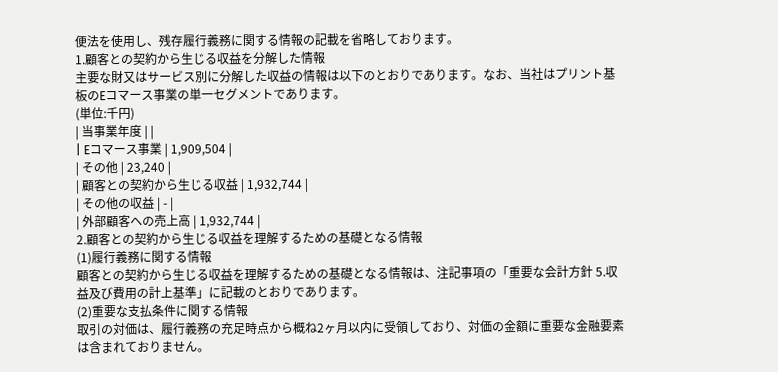便法を使用し、残存履行義務に関する情報の記載を省略しております。
1.顧客との契約から生じる収益を分解した情報
主要な財又はサービス別に分解した収益の情報は以下のとおりであります。なお、当社はプリント基板のEコマース事業の単一セグメントであります。
(単位:千円)
| 当事業年度 | |
| Eコマース事業 | 1,909,504 |
| その他 | 23,240 |
| 顧客との契約から生じる収益 | 1,932,744 |
| その他の収益 | - |
| 外部顧客への売上高 | 1,932,744 |
2.顧客との契約から生じる収益を理解するための基礎となる情報
(1)履行義務に関する情報
顧客との契約から生じる収益を理解するための基礎となる情報は、注記事項の「重要な会計方針 5.収益及び費用の計上基準」に記載のとおりであります。
(2)重要な支払条件に関する情報
取引の対価は、履行義務の充足時点から概ね2ヶ月以内に受領しており、対価の金額に重要な金融要素は含まれておりません。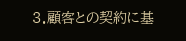3.顧客との契約に基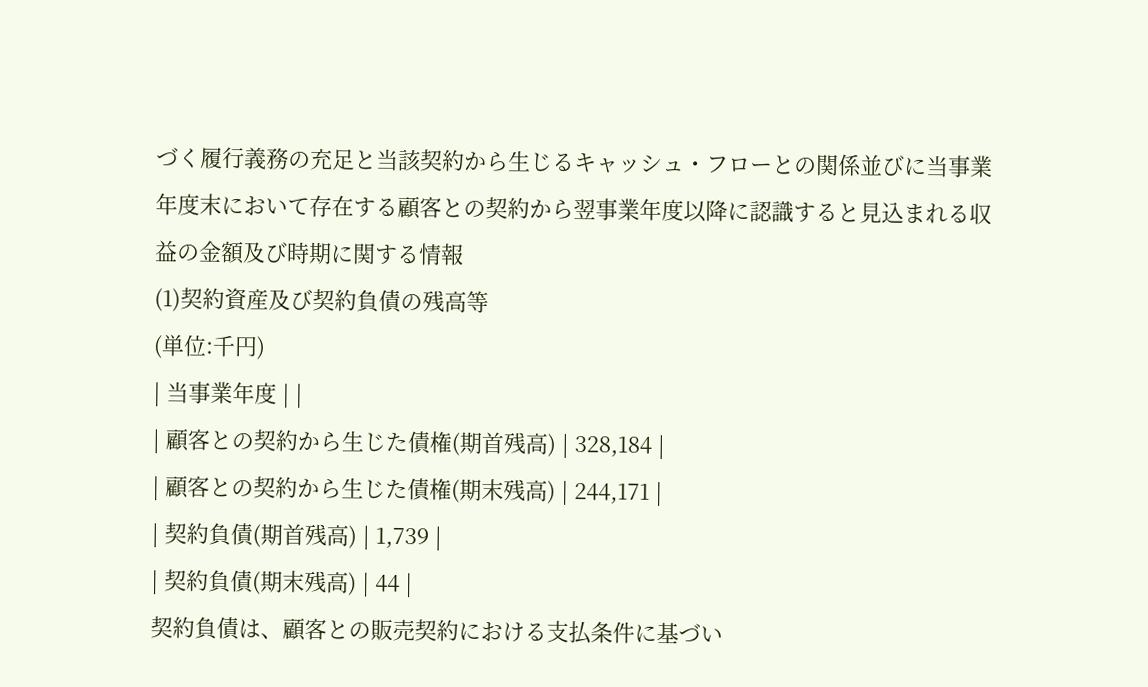づく履行義務の充足と当該契約から生じるキャッシュ・フローとの関係並びに当事業年度末において存在する顧客との契約から翌事業年度以降に認識すると見込まれる収益の金額及び時期に関する情報
(1)契約資産及び契約負債の残高等
(単位:千円)
| 当事業年度 | |
| 顧客との契約から生じた債権(期首残高) | 328,184 |
| 顧客との契約から生じた債権(期末残高) | 244,171 |
| 契約負債(期首残高) | 1,739 |
| 契約負債(期末残高) | 44 |
契約負債は、顧客との販売契約における支払条件に基づい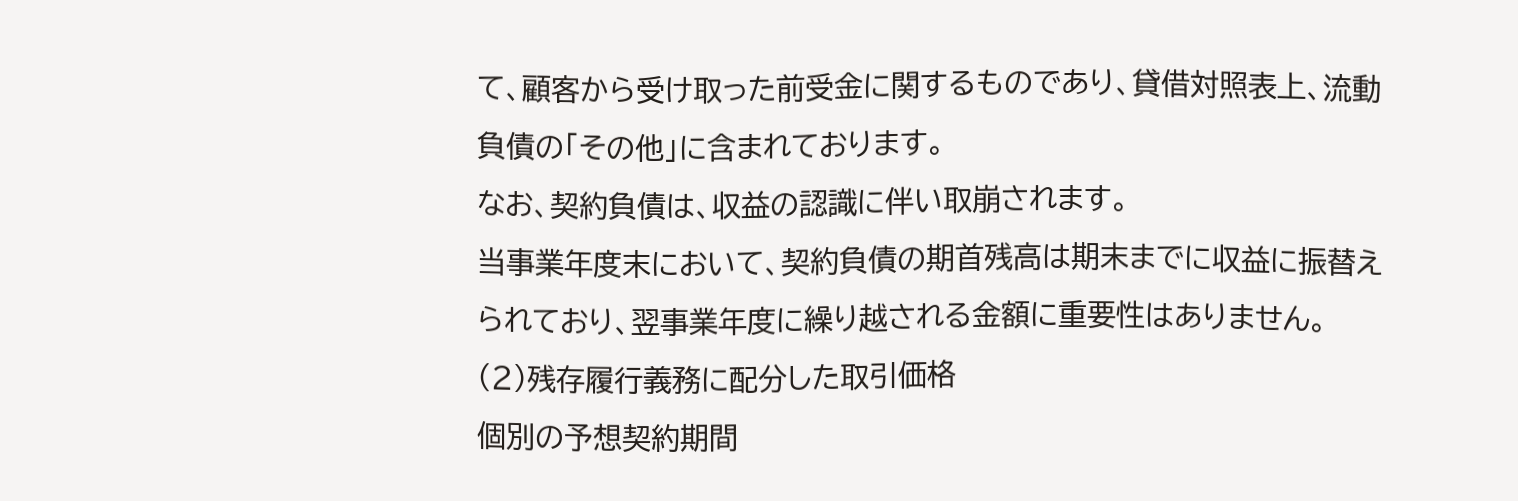て、顧客から受け取った前受金に関するものであり、貸借対照表上、流動負債の「その他」に含まれております。
なお、契約負債は、収益の認識に伴い取崩されます。
当事業年度末において、契約負債の期首残高は期末までに収益に振替えられており、翌事業年度に繰り越される金額に重要性はありません。
(2)残存履行義務に配分した取引価格
個別の予想契約期間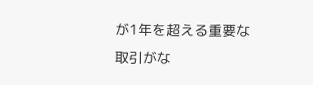が1年を超える重要な取引がな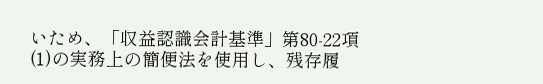いため、「収益認識会計基準」第80-22項(1)の実務上の簡便法を使用し、残存履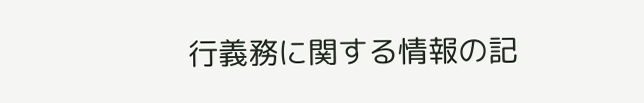行義務に関する情報の記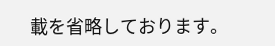載を省略しております。